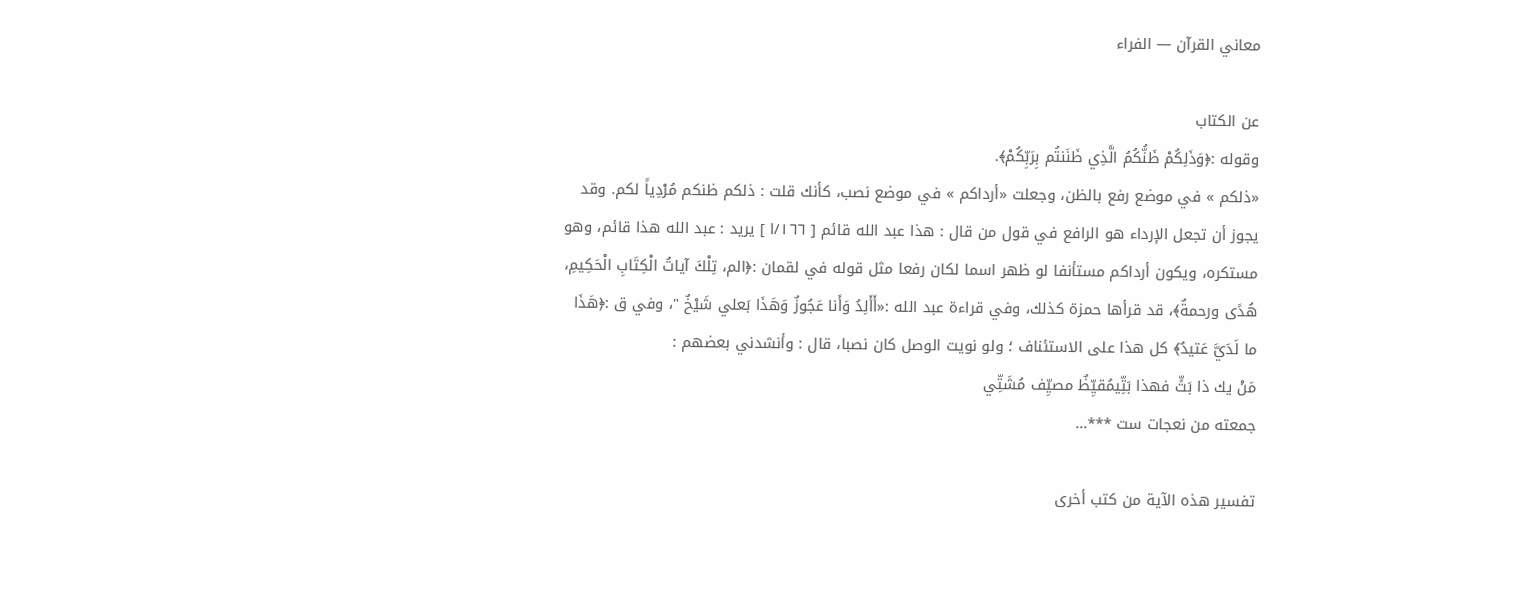معاني القرآن — الفراء

عن الكتاب
وقوله :﴿وَذَلِكُمْ ظَنُّكُمُ الَّذِي ظَنَنتُم بِرَبِّكُمْ﴾.
«ذلكم » في موضع رفع بالظن، وجعلت «أرداكم » في موضع نصب، كأنك قلت : ذلكم ظنكم مُرْدِياً لكم. وقد يجوز أن تجعل الإرداء هو الرافع في قول من قال : هذا عبد الله قائم [ ١٦٦/ا ] يريد : عبد الله هذا قائم، وهو مستكره، ويكون أرداكم مستأنفا لو ظهر اسما لكان رفعا مثل قوله في لقمان :﴿الم، تِلْكَ آياتُ الْكِتَابِ الْحَكِيمِ، هُدًى ورحمةٌ﴾، قد قرأها حمزة كذلك، وفي قراءة عبد الله :«أَأَلِدُ وَأَنا عَجُوزٌ وَهَذَا بَعلي شَيْخٌ "، وفي ق :﴿هَذَا ما لَدَيَّ عَتيدٌ﴾ كل هذا على الاستئناف ؛ ولو نويت الوصل كان نصبا، قال : وأنشدني بعضهم :
مَنْ يك ذا بَتٍّ فهذا بَتِّيمُقيِّظٌ مصيِّف مُشَتِّي
جمعته من نعجات ست ***...

تفسير هذه الآية من كتب أخرى